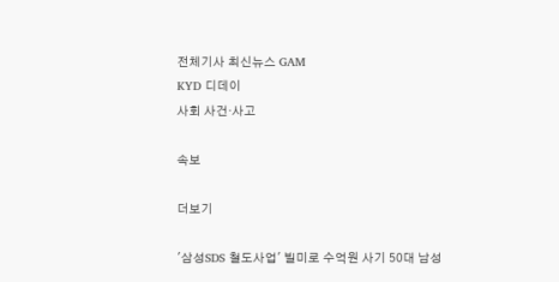전체기사 최신뉴스 GAM
KYD 디데이
사회 사건·사고

속보

더보기

'삼성SDS 철도사업' 빌미로 수억원 사기 50대 남성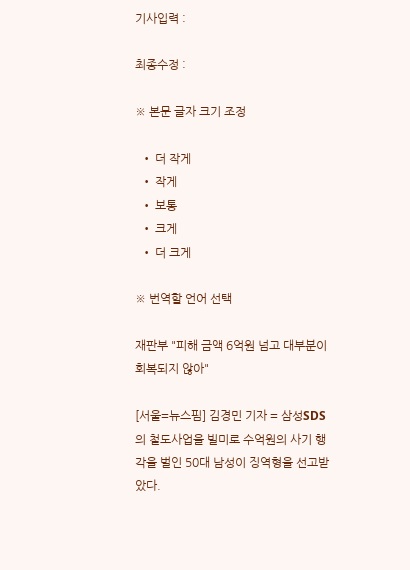기사입력 :

최종수정 :

※ 본문 글자 크기 조정

  • 더 작게
  • 작게
  • 보통
  • 크게
  • 더 크게

※ 번역할 언어 선택

재판부 "피해 금액 6억원 넘고 대부분이 회복되지 않아"

[서울=뉴스핌] 김경민 기자 = 삼성SDS의 철도사업을 빌미로 수억원의 사기 행각을 벌인 50대 남성이 징역형을 선고받았다.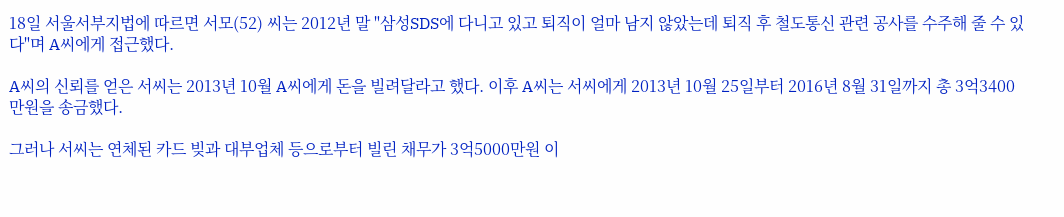18일 서울서부지법에 따르면 서모(52) 씨는 2012년 말 "삼성SDS에 다니고 있고 퇴직이 얼마 남지 않았는데 퇴직 후 철도통신 관련 공사를 수주해 줄 수 있다"며 A씨에게 접근했다.

A씨의 신뢰를 얻은 서씨는 2013년 10월 A씨에게 돈을 빌려달라고 했다. 이후 A씨는 서씨에게 2013년 10월 25일부터 2016년 8월 31일까지 총 3억3400만원을 송금했다.

그러나 서씨는 연체된 카드 빚과 대부업체 등으로부터 빌린 채무가 3억5000만원 이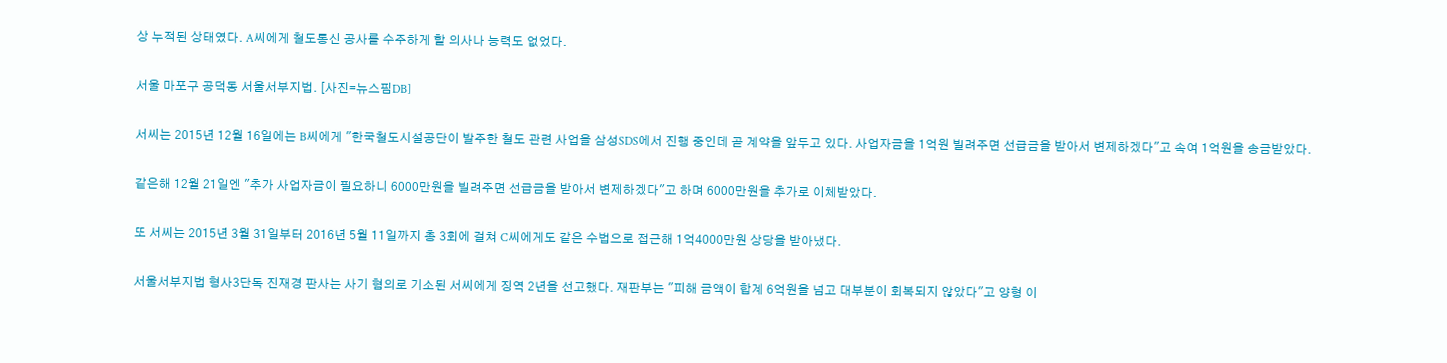상 누적된 상태였다. A씨에게 철도통신 공사를 수주하게 할 의사나 능력도 없었다.

서울 마포구 공덕동 서울서부지법. [사진=뉴스핌DB]

서씨는 2015년 12월 16일에는 B씨에게 "한국철도시설공단이 발주한 철도 관련 사업을 삼성SDS에서 진행 중인데 곧 계약을 앞두고 있다. 사업자금을 1억원 빌려주면 선급금을 받아서 변제하겠다"고 속여 1억원을 송금받았다.

같은해 12월 21일엔 "추가 사업자금이 필요하니 6000만원을 빌려주면 선급금을 받아서 변제하겠다"고 하며 6000만원을 추가로 이체받았다.

또 서씨는 2015년 3월 31일부터 2016년 5월 11일까지 총 3회에 걸쳐 C씨에게도 같은 수법으로 접근해 1억4000만원 상당을 받아냈다.

서울서부지법 형사3단독 진재경 판사는 사기 혐의로 기소된 서씨에게 징역 2년을 선고했다. 재판부는 "피해 금액이 합계 6억원을 넘고 대부분이 회복되지 않았다"고 양형 이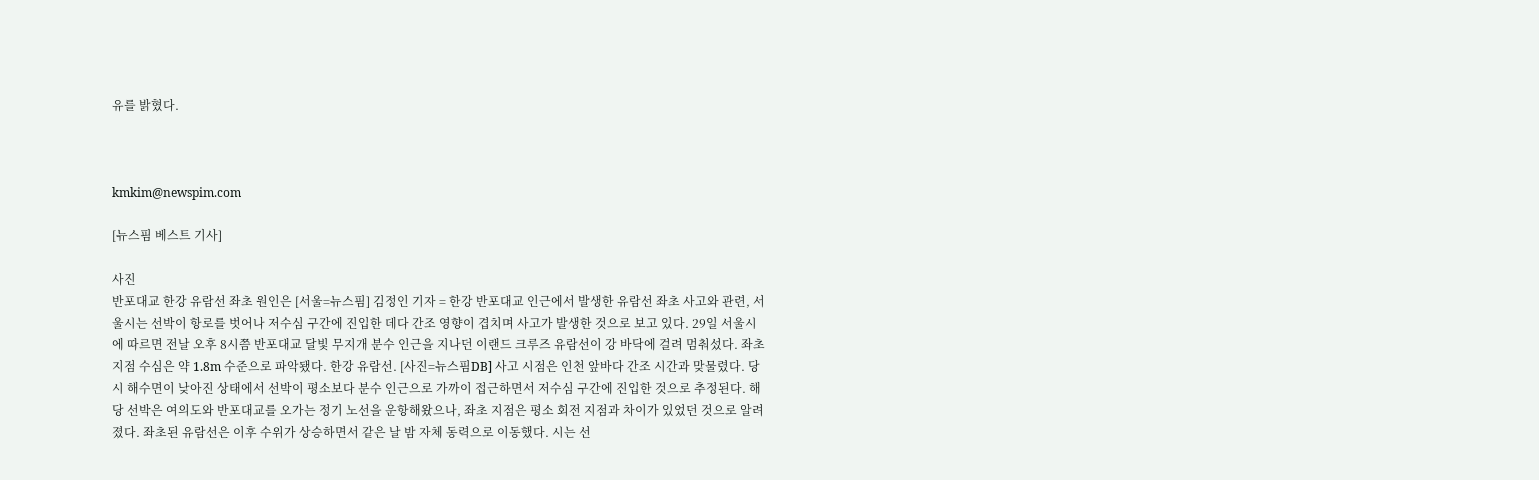유를 밝혔다.



kmkim@newspim.com

[뉴스핌 베스트 기사]

사진
반포대교 한강 유람선 좌초 원인은 [서울=뉴스핌] 김정인 기자 = 한강 반포대교 인근에서 발생한 유람선 좌초 사고와 관련, 서울시는 선박이 항로를 벗어나 저수심 구간에 진입한 데다 간조 영향이 겹치며 사고가 발생한 것으로 보고 있다. 29일 서울시에 따르면 전날 오후 8시쯤 반포대교 달빛 무지개 분수 인근을 지나던 이랜드 크루즈 유람선이 강 바닥에 걸려 멈춰섰다. 좌초 지점 수심은 약 1.8m 수준으로 파악됐다. 한강 유람선. [사진=뉴스핌DB] 사고 시점은 인천 앞바다 간조 시간과 맞물렸다. 당시 해수면이 낮아진 상태에서 선박이 평소보다 분수 인근으로 가까이 접근하면서 저수심 구간에 진입한 것으로 추정된다. 해당 선박은 여의도와 반포대교를 오가는 정기 노선을 운항해왔으나, 좌초 지점은 평소 회전 지점과 차이가 있었던 것으로 알려졌다. 좌초된 유람선은 이후 수위가 상승하면서 같은 날 밤 자체 동력으로 이동했다. 시는 선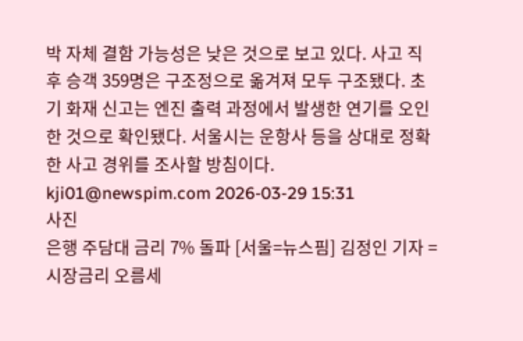박 자체 결함 가능성은 낮은 것으로 보고 있다. 사고 직후 승객 359명은 구조정으로 옮겨져 모두 구조됐다. 초기 화재 신고는 엔진 출력 과정에서 발생한 연기를 오인한 것으로 확인됐다. 서울시는 운항사 등을 상대로 정확한 사고 경위를 조사할 방침이다. kji01@newspim.com 2026-03-29 15:31
사진
은행 주담대 금리 7% 돌파 [서울=뉴스핌] 김정인 기자 = 시장금리 오름세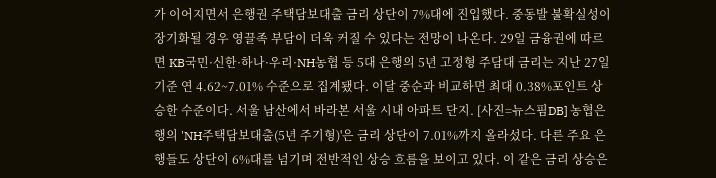가 이어지면서 은행권 주택담보대출 금리 상단이 7%대에 진입했다. 중동발 불확실성이 장기화될 경우 영끌족 부담이 더욱 커질 수 있다는 전망이 나온다. 29일 금융권에 따르면 KB국민·신한·하나·우리·NH농협 등 5대 은행의 5년 고정형 주담대 금리는 지난 27일 기준 연 4.62~7.01% 수준으로 집계됐다. 이달 중순과 비교하면 최대 0.38%포인트 상승한 수준이다. 서울 남산에서 바라본 서울 시내 아파트 단지. [사진=뉴스핌DB] 농협은행의 'NH주택담보대출(5년 주기형)'은 금리 상단이 7.01%까지 올라섰다. 다른 주요 은행들도 상단이 6%대를 넘기며 전반적인 상승 흐름을 보이고 있다. 이 같은 금리 상승은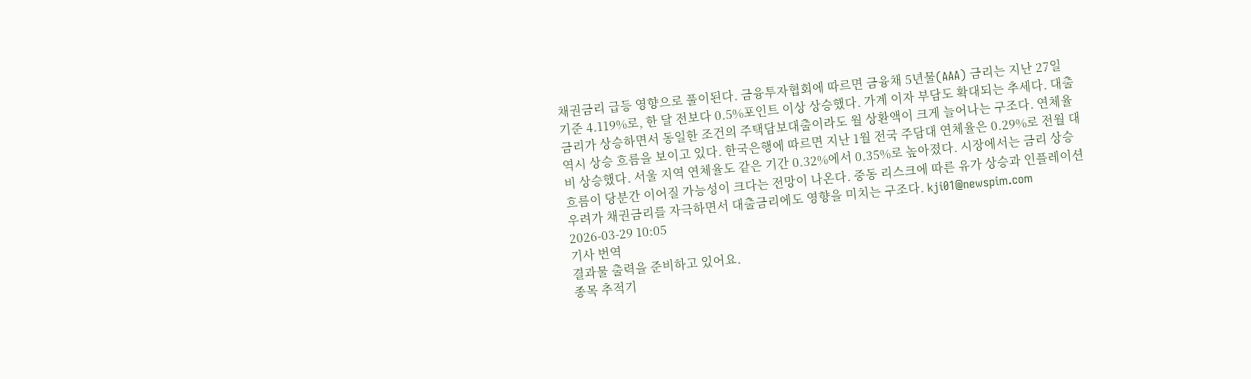채권금리 급등 영향으로 풀이된다. 금융투자협회에 따르면 금융채 5년물(AAA) 금리는 지난 27일 기준 4.119%로, 한 달 전보다 0.5%포인트 이상 상승했다. 가계 이자 부담도 확대되는 추세다. 대출금리가 상승하면서 동일한 조건의 주택담보대출이라도 월 상환액이 크게 늘어나는 구조다. 연체율 역시 상승 흐름을 보이고 있다. 한국은행에 따르면 지난 1월 전국 주담대 연체율은 0.29%로 전월 대비 상승했다. 서울 지역 연체율도 같은 기간 0.32%에서 0.35%로 높아졌다. 시장에서는 금리 상승 흐름이 당분간 이어질 가능성이 크다는 전망이 나온다. 중동 리스크에 따른 유가 상승과 인플레이션 우려가 채권금리를 자극하면서 대출금리에도 영향을 미치는 구조다. kji01@newspim.com 2026-03-29 10:05
기사 번역
결과물 출력을 준비하고 있어요.
종목 추적기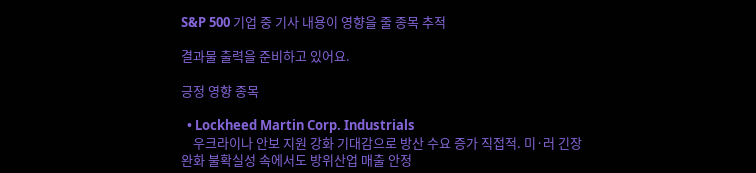S&P 500 기업 중 기사 내용이 영향을 줄 종목 추적

결과물 출력을 준비하고 있어요.

긍정 영향 종목

  • Lockheed Martin Corp. Industrials
    우크라이나 안보 지원 강화 기대감으로 방산 수요 증가 직접적. 미·러 긴장 완화 불확실성 속에서도 방위산업 매출 안정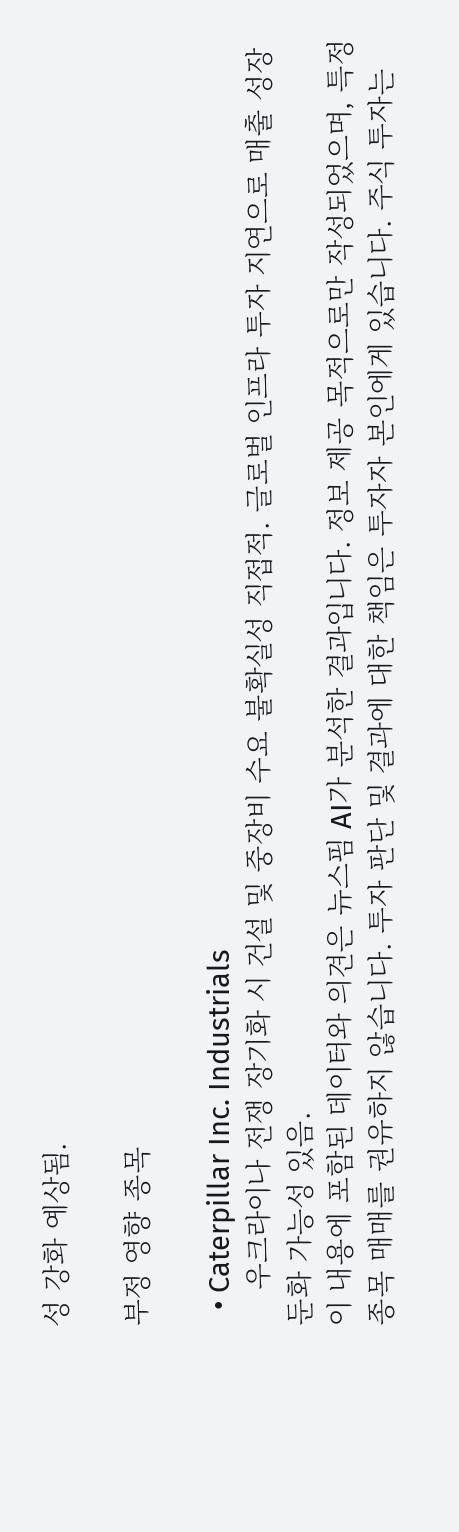성 강화 예상됨.

부정 영향 종목

  • Caterpillar Inc. Industrials
    우크라이나 전쟁 장기화 시 건설 및 중장비 수요 불확실성 직접적. 글로벌 인프라 투자 지연으로 매출 성장 둔화 가능성 있음.
이 내용에 포함된 데이터와 의견은 뉴스핌 AI가 분석한 결과입니다. 정보 제공 목적으로만 작성되었으며, 특정 종목 매매를 권유하지 않습니다. 투자 판단 및 결과에 대한 책임은 투자자 본인에게 있습니다. 주식 투자는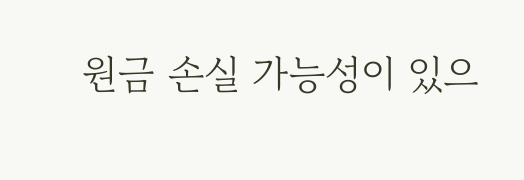원금 손실 가능성이 있으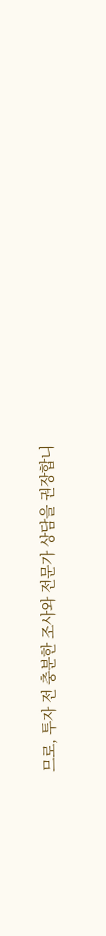므로, 투자 전 충분한 조사와 전문가 상담을 권장합니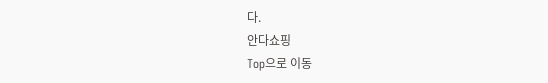다.
안다쇼핑
Top으로 이동